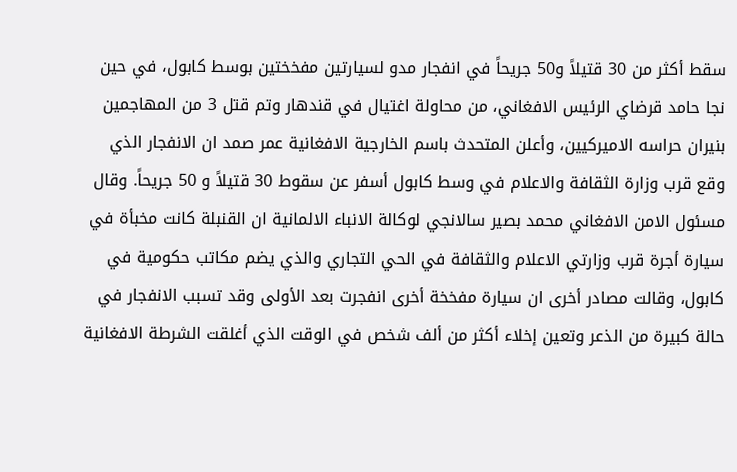سقط أكثر من 30 قتيلاً و50 جريحاً في انفجار مدو لسيارتين مفخختين بوسط كابول، في حين نجا حامد قرضاي الرئيس الافغاني، من محاولة اغتيال في قندهار وتم قتل 3 من المهاجمين بنيران حراسه الاميركيين، وأعلن المتحدث باسم الخارجية الافغانية عمر صمد ان الانفجار الذي وقع قرب وزارة الثقافة والاعلام في وسط كابول أسفر عن سقوط 30 قتيلاً و 50 جريحاً. وقال مسئول الامن الافغاني محمد بصير سالانجي لوكالة الانباء الالمانية ان القنبلة كانت مخبأة في سيارة أجرة قرب وزارتي الاعلام والثقافة في الحي التجاري والذي يضم مكاتب حكومية في كابول، وقالت مصادر أخرى ان سيارة مفخخة أخرى انفجرت بعد الأولى وقد تسبب الانفجار في حالة كبيرة من الذعر وتعين إخلاء أكثر من ألف شخص في الوقت الذي أغلقت الشرطة الافغانية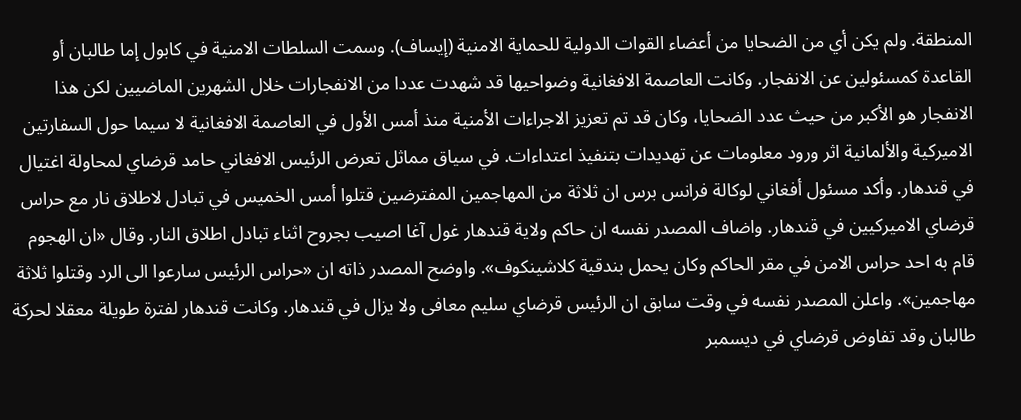المنطقة. ولم يكن أي من الضحايا من أعضاء القوات الدولية للحماية الامنية (إيساف). وسمت السلطات الامنية في كابول إما طالبان أو القاعدة كمسئولين عن الانفجار. وكانت العاصمة الافغانية وضواحيها قد شهدت عددا من الانفجارات خلال الشهرين الماضيين لكن هذا الانفجار هو الأكبر من حيث عدد الضحايا، وكان قد تم تعزيز الاجراءات الأمنية منذ أمس الأول في العاصمة الافغانية لا سيما حول السفارتين الاميركية والألمانية اثر ورود معلومات عن تهديدات بتنفيذ اعتداءات. في سياق مماثل تعرض الرئيس الافغاني حامد قرضاي لمحاولة اغتيال في قندهار. وأكد مسئول أفغاني لوكالة فرانس برس ان ثلاثة من المهاجمين المفترضين قتلوا أمس الخميس في تبادل لاطلاق نار مع حراس قرضاي الاميركيين في قندهار. واضاف المصدر نفسه ان حاكم ولاية قندهار غول آغا اصيب بجروح اثناء تبادل اطلاق النار. وقال «ان الهجوم قام به احد حراس الامن في مقر الحاكم وكان يحمل بندقية كلاشينكوف». واوضح المصدر ذاته ان «حراس الرئيس سارعوا الى الرد وقتلوا ثلاثة مهاجمين». واعلن المصدر نفسه في وقت سابق ان الرئيس قرضاي سليم معافى ولا يزال في قندهار. وكانت قندهار لفترة طويلة معقلا لحركة طالبان وقد تفاوض قرضاي في ديسمبر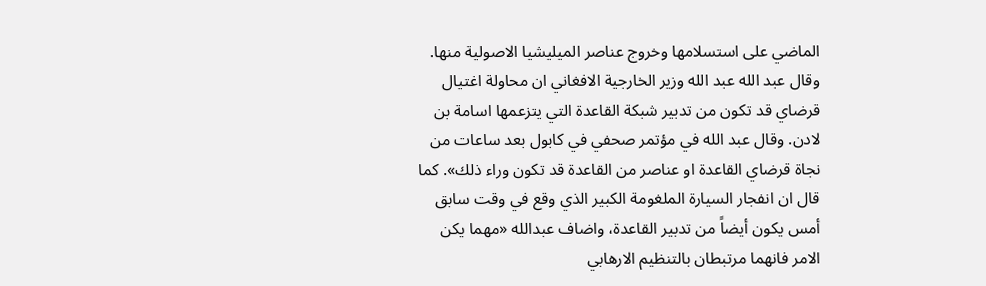الماضي على استسلامها وخروج عناصر الميليشيا الاصولية منها. وقال عبد الله عبد الله وزير الخارجية الافغاني ان محاولة اغتيال قرضاي قد تكون من تدبير شبكة القاعدة التي يتزعمها اسامة بن لادن. وقال عبد الله في مؤتمر صحفي في كابول بعد ساعات من نجاة قرضاي القاعدة او عناصر من القاعدة قد تكون وراء ذلك». كما قال ان انفجار السيارة الملغومة الكبير الذي وقع في وقت سابق أمس يكون أيضاً من تدبير القاعدة، واضاف عبدالله «مهما يكن الامر فانهما مرتبطان بالتنظيم الارهابي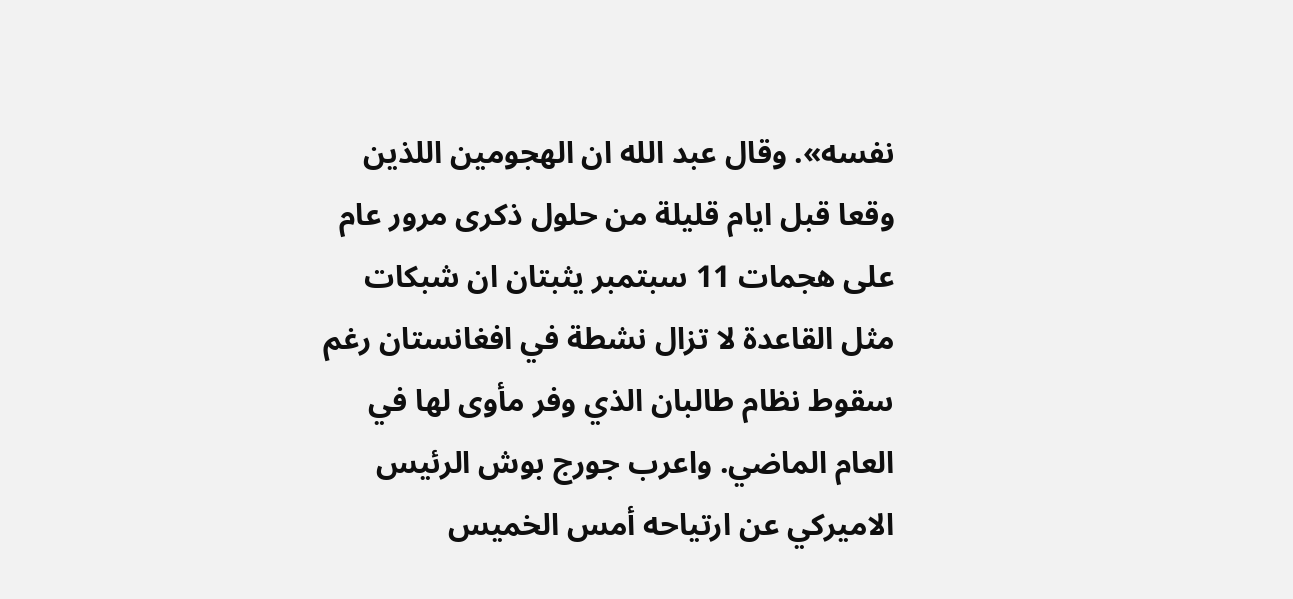نفسه». وقال عبد الله ان الهجومين اللذين وقعا قبل ايام قليلة من حلول ذكرى مرور عام على هجمات 11 سبتمبر يثبتان ان شبكات مثل القاعدة لا تزال نشطة في افغانستان رغم سقوط نظام طالبان الذي وفر مأوى لها في العام الماضي. واعرب جورج بوش الرئيس الاميركي عن ارتياحه أمس الخميس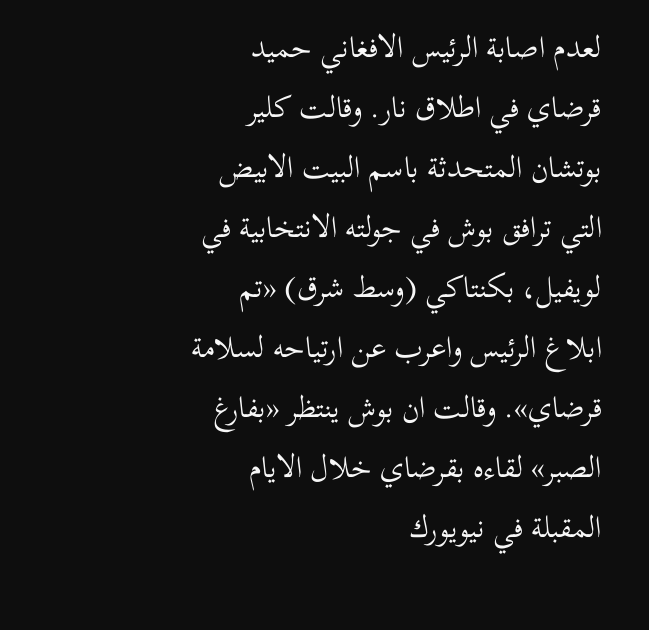لعدم اصابة الرئيس الافغاني حميد قرضاي في اطلاق نار. وقالت كلير بوتشان المتحدثة باسم البيت الابيض التي ترافق بوش في جولته الانتخابية في لويفيل، بكنتاكي (وسط شرق) «تم ابلاغ الرئيس واعرب عن ارتياحه لسلامة قرضاي». وقالت ان بوش ينتظر «بفارغ الصبر» لقاءه بقرضاي خلال الايام المقبلة في نيويورك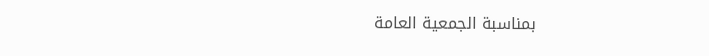بمناسبة الجمعية العامة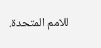للامم المتحدة.